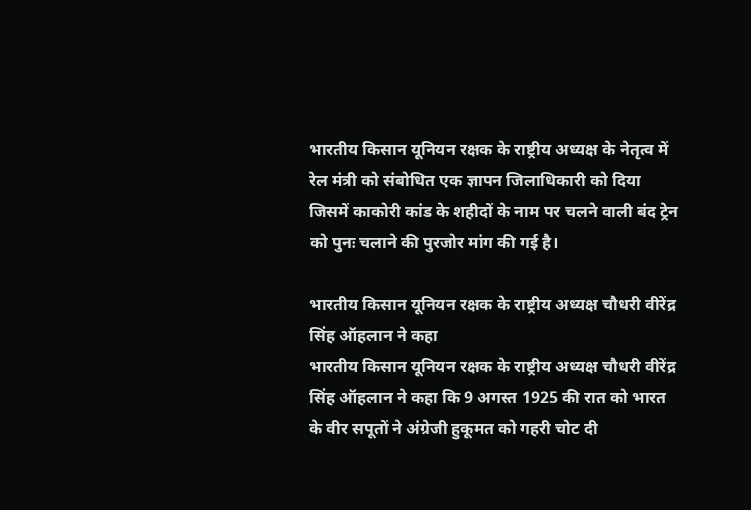भारतीय किसान यूनियन रक्षक के राष्ट्रीय अध्यक्ष के नेतृत्व में रेल मंत्री को संबोधित एक ज्ञापन जिलाधिकारी को दिया जिसमें काकोरी कांड के शहीदों के नाम पर चलने वाली बंद ट्रेन को पुनः चलाने की पुरजोर मांग की गई है।

भारतीय किसान यूनियन रक्षक के राष्ट्रीय अध्यक्ष चौधरी वीरेंद्र सिंह ऑहलान ने कहा
भारतीय किसान यूनियन रक्षक के राष्ट्रीय अध्यक्ष चौधरी वीरेंद्र सिंह ऑहलान ने कहा कि 9 अगस्त 1925 की रात को भारत के वीर सपूतों ने अंग्रेजी हुकूमत को गहरी चोट दी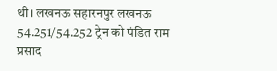थी। लखनऊ सहारनपुर लखनऊ 54.251/54.252 ट्रेन को पंडित राम प्रसाद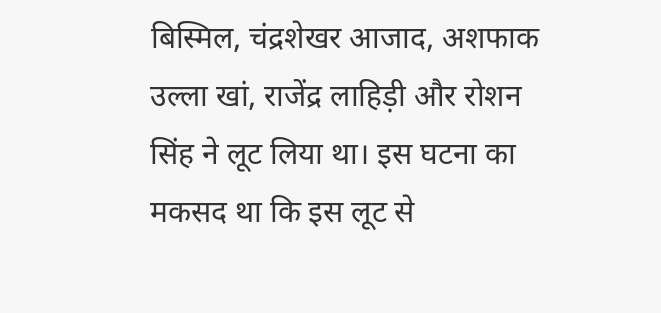बिस्मिल, चंद्रशेखर आजाद, अशफाक उल्ला खां, राजेंद्र लाहिड़ी और रोशन सिंह ने लूट लिया था। इस घटना का मकसद था कि इस लूट से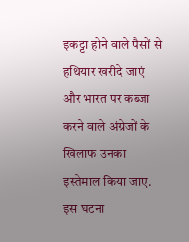इकट्टा होने वाले पैसों से हथियार खरीदे जाएं और भारत पर कब्जा करने वाले अंग्रेजों के खिलाफ उनका इस्तेमाल किया जाए. इस घटना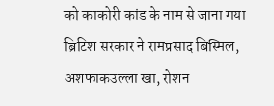को काकोरी कांड के नाम से जाना गया ब्रिटिश सरकार ने रामप्रसाद बिस्मिल, अशफाकउल्ला खा, रोशन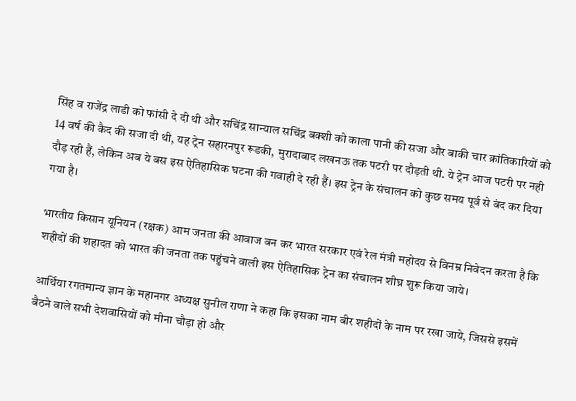सिंह व राजेंद्र लाडी को फांसी दे दी थी और सचिंद्र सान्याल सचिंद्र बक्शी को काला पानी की सजा और बाकी चार क्रांतिकारियों को 14 वर्ष की कैद की सजा दी थी, यह ट्रेन सहारनपुर रूडकी, मुरादाबाद लखनऊ तक पटरी पर दौड़ती थी. ये ट्रेन आज पटरी पर नही दौड़ रही हैं, लेकिन अब ये बस इस ऐतिहासिक घटना की गवाही दे रही हैं। इस ट्रेन के संचालन को कुछ समय पूर्व से बंद कर दिया गया है।

भारतीय किसान यूनियन (रक्षक) आम जनता की आवाज बन कर भारत सरकार एवं रेल मंत्री महोदय से विनम्र निवेदन करता है कि शहीदों की शहादत को भारत की जनता तक पहुंचने वाली इस ऐतिहासिक ट्रेन का संचालन शीघ्र शुरू किया जाये।

आर्थिया रगतमान्य ज्ञान के महानगर अध्यक्ष सुनील राणा ने कहा कि इसका नाम बीर शहीदों के नाम पर रखा जाये, जिससे इसमें बैठने वाले सभी देशवासियों को मीना चौड़ा हो और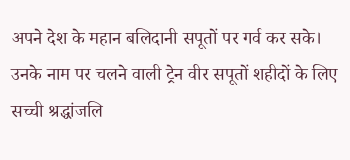अपने देश के महान बलिदानी सपूतों पर गर्व कर सके। उनके नाम पर चलने वाली ट्रेन वीर सपूतों शहीदों के लिए सच्ची श्रद्धांजलि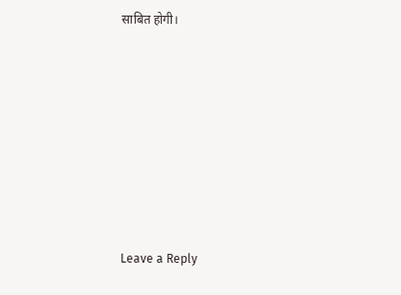साबित होगी।








Leave a Reply